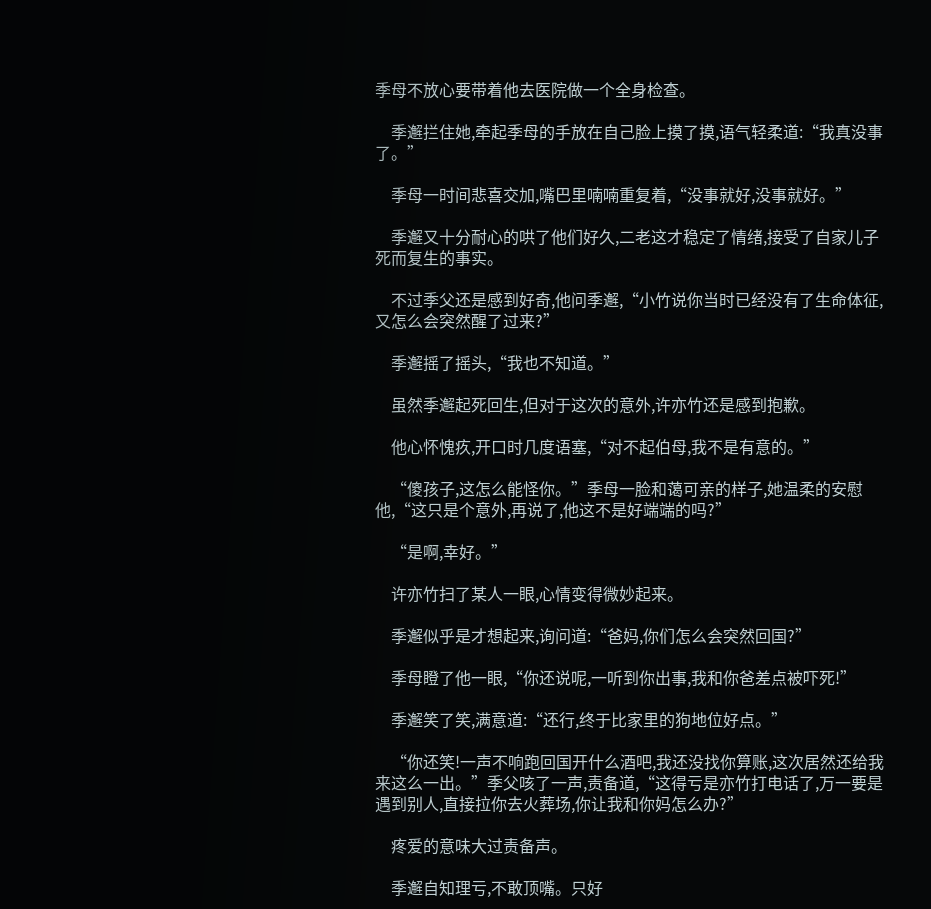季母不放心要带着他去医院做一个全身检查。

    季邂拦住她,牵起季母的手放在自己脸上摸了摸,语气轻柔道:“我真没事了。”

    季母一时间悲喜交加,嘴巴里喃喃重复着,“没事就好,没事就好。”

    季邂又十分耐心的哄了他们好久,二老这才稳定了情绪,接受了自家儿子死而复生的事实。

    不过季父还是感到好奇,他问季邂,“小竹说你当时已经没有了生命体征,又怎么会突然醒了过来?”

    季邂摇了摇头,“我也不知道。”

    虽然季邂起死回生,但对于这次的意外,许亦竹还是感到抱歉。

    他心怀愧疚,开口时几度语塞,“对不起伯母,我不是有意的。”

    “傻孩子,这怎么能怪你。”季母一脸和蔼可亲的样子,她温柔的安慰他,“这只是个意外,再说了,他这不是好端端的吗?”

    “是啊,幸好。”

    许亦竹扫了某人一眼,心情变得微妙起来。

    季邂似乎是才想起来,询问道:“爸妈,你们怎么会突然回国?”

    季母瞪了他一眼,“你还说呢,一听到你出事,我和你爸差点被吓死!”

    季邂笑了笑,满意道:“还行,终于比家里的狗地位好点。”

    “你还笑!一声不响跑回国开什么酒吧,我还没找你算账,这次居然还给我来这么一出。”季父咳了一声,责备道,“这得亏是亦竹打电话了,万一要是遇到别人,直接拉你去火葬场,你让我和你妈怎么办?”

    疼爱的意味大过责备声。

    季邂自知理亏,不敢顶嘴。只好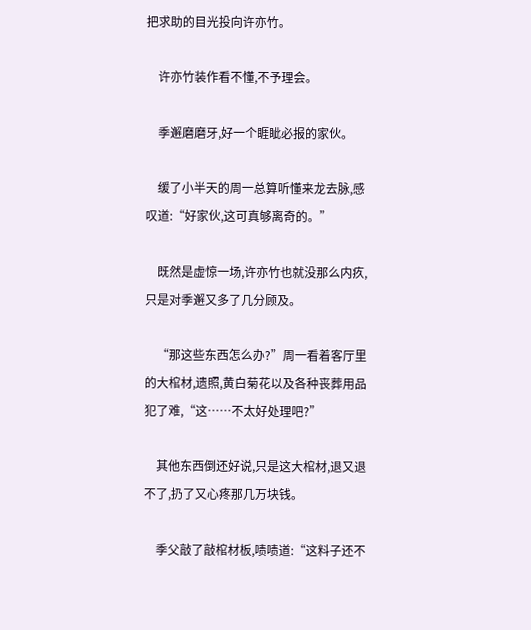把求助的目光投向许亦竹。

    许亦竹装作看不懂,不予理会。

    季邂磨磨牙,好一个睚眦必报的家伙。

    缓了小半天的周一总算听懂来龙去脉,感叹道:“好家伙,这可真够离奇的。”

    既然是虚惊一场,许亦竹也就没那么内疚,只是对季邂又多了几分顾及。

    “那这些东西怎么办?”周一看着客厅里的大棺材,遗照,黄白菊花以及各种丧葬用品犯了难,“这……不太好处理吧?”

    其他东西倒还好说,只是这大棺材,退又退不了,扔了又心疼那几万块钱。

    季父敲了敲棺材板,啧啧道:“这料子还不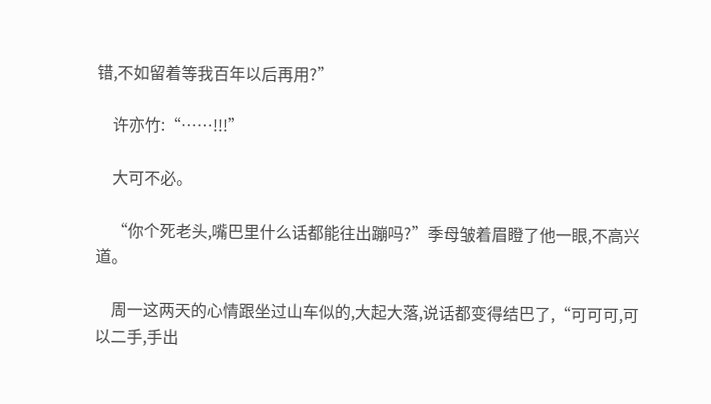错,不如留着等我百年以后再用?”

    许亦竹:“……!!!”

    大可不必。

    “你个死老头,嘴巴里什么话都能往出蹦吗?”季母皱着眉瞪了他一眼,不高兴道。

    周一这两天的心情跟坐过山车似的,大起大落,说话都变得结巴了,“可可可,可以二手,手出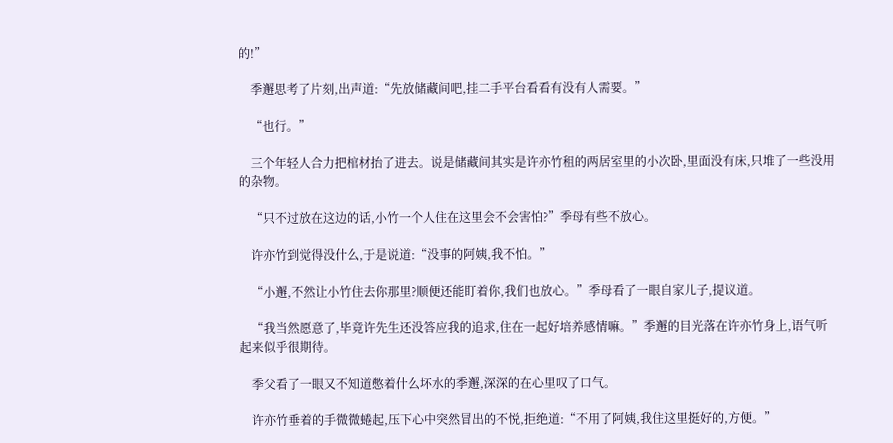的!”

    季邂思考了片刻,出声道:“先放储藏间吧,挂二手平台看看有没有人需要。”

    “也行。”

    三个年轻人合力把棺材抬了进去。说是储藏间其实是许亦竹租的两居室里的小次卧,里面没有床,只堆了一些没用的杂物。

    “只不过放在这边的话,小竹一个人住在这里会不会害怕?”季母有些不放心。

    许亦竹到觉得没什么,于是说道:“没事的阿姨,我不怕。”

    “小邂,不然让小竹住去你那里?顺便还能盯着你,我们也放心。”季母看了一眼自家儿子,提议道。

    “我当然愿意了,毕竟许先生还没答应我的追求,住在一起好培养感情嘛。”季邂的目光落在许亦竹身上,语气听起来似乎很期待。

    季父看了一眼又不知道憋着什么坏水的季邂,深深的在心里叹了口气。

    许亦竹垂着的手微微蜷起,压下心中突然冒出的不悦,拒绝道:“不用了阿姨,我住这里挺好的,方便。”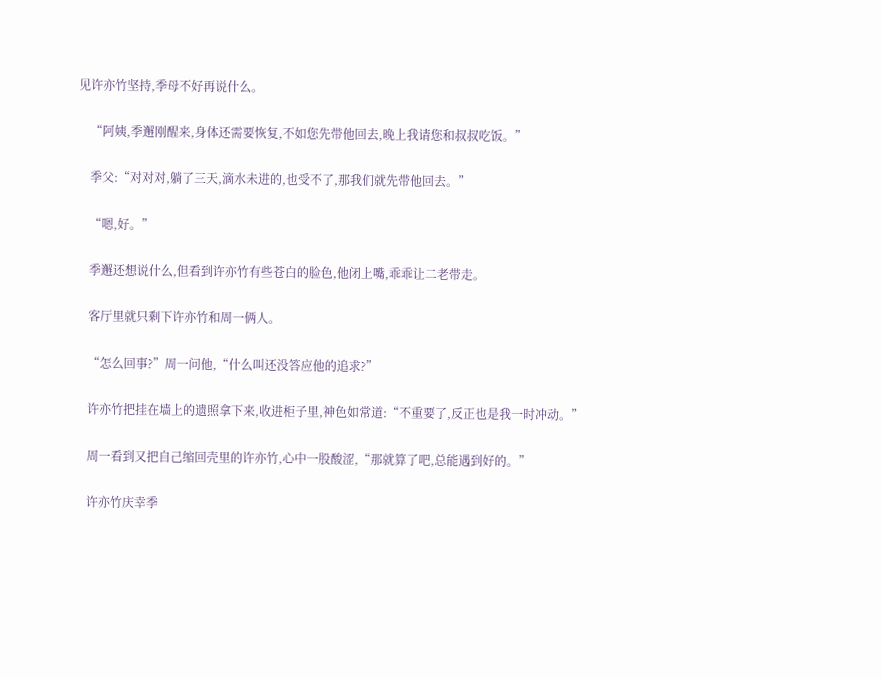见许亦竹坚持,季母不好再说什么。

    “阿姨,季邂刚醒来,身体还需要恢复,不如您先带他回去,晚上我请您和叔叔吃饭。”

    季父:“对对对,躺了三天,滴水未进的,也受不了,那我们就先带他回去。”

    “嗯,好。”

    季邂还想说什么,但看到许亦竹有些苍白的脸色,他闭上嘴,乖乖让二老带走。

    客厅里就只剩下许亦竹和周一俩人。

    “怎么回事?”周一问他,“什么叫还没答应他的追求?”

    许亦竹把挂在墙上的遗照拿下来,收进柜子里,神色如常道:“不重要了,反正也是我一时冲动。”

    周一看到又把自己缩回壳里的许亦竹,心中一股酸涩,“那就算了吧,总能遇到好的。”

    许亦竹庆幸季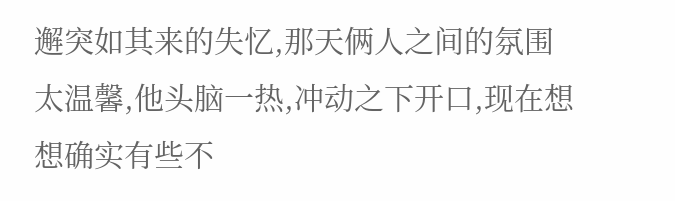邂突如其来的失忆,那天俩人之间的氛围太温馨,他头脑一热,冲动之下开口,现在想想确实有些不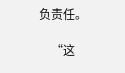负责任。

    “这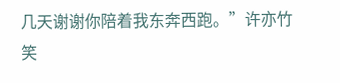几天谢谢你陪着我东奔西跑。”许亦竹笑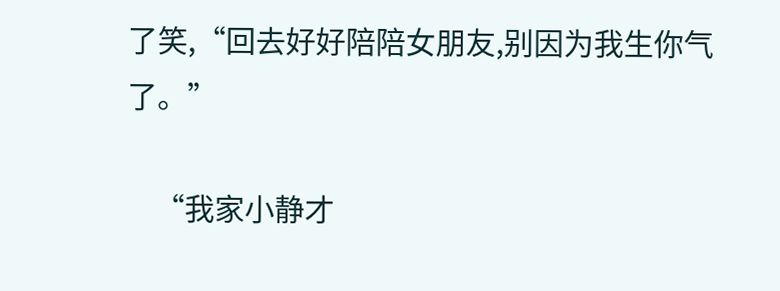了笑,“回去好好陪陪女朋友,别因为我生你气了。”

    “我家小静才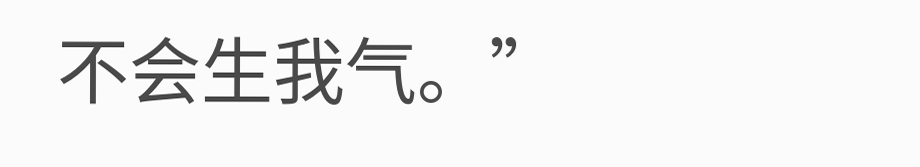不会生我气。”